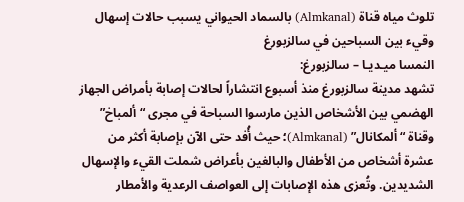تلوث مياه قناة (Almkanal) بالسماد الحيواني يسبب حالات إسهال وقيء بين السباحين في سالزبورغ
النمسا ميـديـا – سالزبورغ:
تشهد مدينة سالزبورغ منذ أسبوع انتشاراً لحالات إصابة بأمراض الجهاز الهضمي بين الأشخاص الذين مارسوا السباحة في مجرى “ألمباخ” وقناة “ألمكانال” (Almkanal)؛ حيث أُفد حتى الآن بإصابة أكثر من عشرة أشخاص من الأطفال والبالغين بأعراض شملت القيء والإسهال الشديدين. وتُعزى هذه الإصابات إلى العواصف الرعدية والأمطار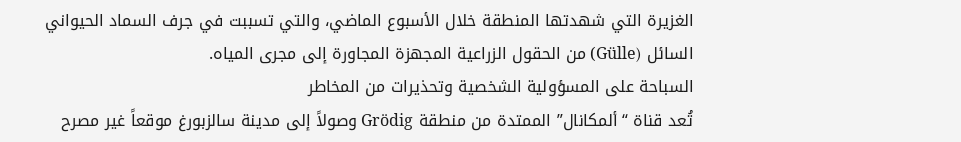الغزيرة التي شهدتها المنطقة خلال الأسبوع الماضي، والتي تسببت في جرف السماد الحيواني السائل (Gülle) من الحقول الزراعية المجهزة المجاورة إلى مجرى المياه.
السباحة على المسؤولية الشخصية وتحذيرات من المخاطر
تُعد قناة “ألمكانال” الممتدة من منطقة Grödig وصولاً إلى مدينة سالزبورغ موقعاً غير مصرح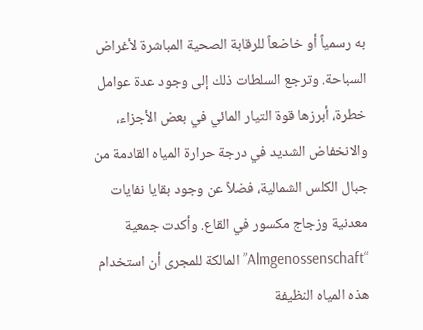به رسمياً أو خاضعاً للرقابة الصحية المباشرة لأغراض السباحة. وترجع السلطات ذلك إلى وجود عدة عوامل خطرة، أبرزها قوة التيار المائي في بعض الأجزاء، والانخفاض الشديد في درجة حرارة المياه القادمة من جبال الكلس الشمالية، فضلاً عن وجود بقايا نفايات معدنية وزجاج مكسور في القاع. وأكدت جمعية “Almgenossenschaft” المالكة للمجرى أن استخدام هذه المياه النظيفة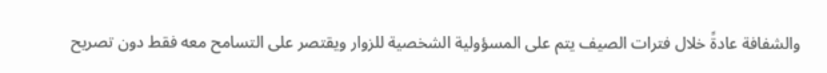والشفافة عادةً خلال فترات الصيف يتم على المسؤولية الشخصية للزوار ويقتصر على التسامح معه فقط دون تصريح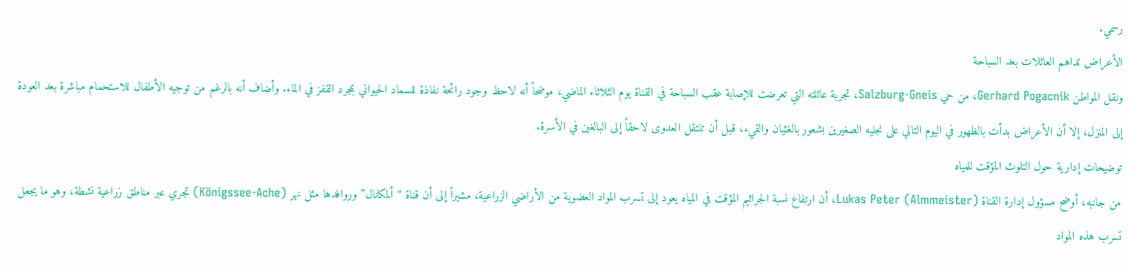رسمي.
الأعراض تداهم العائلات بعد السباحة
ونقل المواطن Gerhard Pogacnik، من حي Salzburg-Gneis، تجربة عائلته التي تعرضت للإصابة عقب السباحة في القناة يوم الثلاثاء الماضي، موضحاً أنه لاحظ وجود رائحة نفاذة للسماد الحيواني بمجرد القفز في الماء. وأضاف أنه بالرغم من توجيه الأطفال للاستحمام مباشرة بعد العودة إلى المنزل، إلا أن الأعراض بدأت بالظهور في اليوم التالي على نجليه الصغيرين بشعور بالغثيان والقيء، قبل أن تنتقل العدوى لاحقاً إلى البالغين في الأسرة.
توضيحات إدارية حول التلوث المؤقت للمياه
من جانبه، أوضح مسؤول إدارة القناة (Almmeister) Lukas Peter، أن ارتفاع نسبة الجراثيم المؤقت في المياه يعود إلى تسرب المواد العضوية من الأراضي الزراعية، مشيراً إلى أن قناة “ألمكانال” وروافدها مثل نهر (Königssee-Ache) تجري عبر مناطق زراعية نشطة، وهو ما يجعل تسرب هذه المواد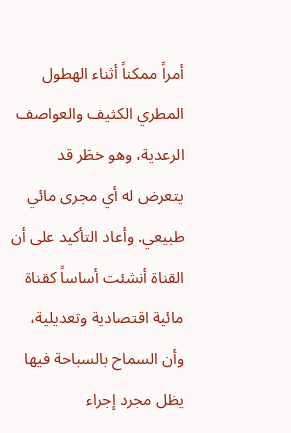أمراً ممكناً أثناء الهطول المطري الكثيف والعواصف الرعدية، وهو خطَر قد يتعرض له أي مجرى مائي طبيعي. وأعاد التأكيد على أن القناة أنشئت أساساً كقناة مائية اقتصادية وتعديلية، وأن السماح بالسباحة فيها يظل مجرد إجراء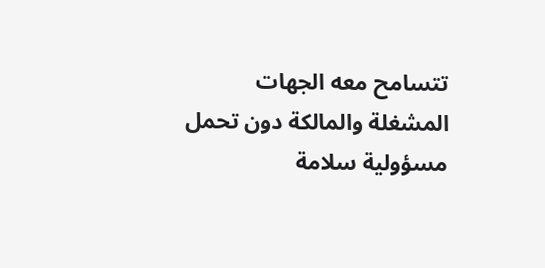تتسامح معه الجهات المشغلة والمالكة دون تحمل مسؤولية سلامة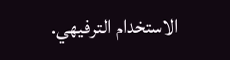الاستخدام الترفيهي.